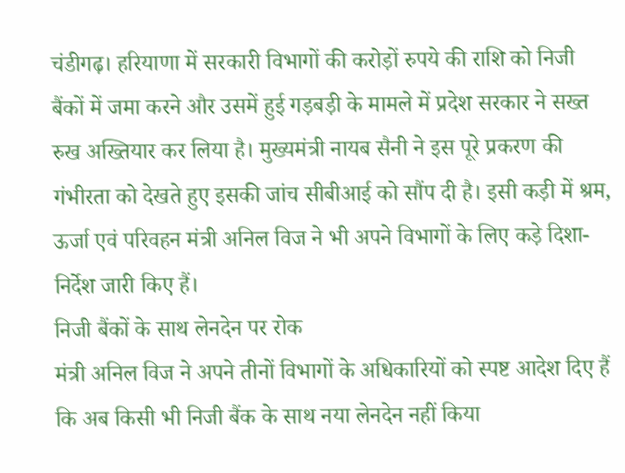चंडीगढ़। हरियाणा में सरकारी विभागों की करोड़ों रुपये की राशि को निजी बैंकों में जमा करने और उसमें हुई गड़बड़ी के मामले में प्रदेश सरकार ने सख्त रुख अख्तियार कर लिया है। मुख्यमंत्री नायब सैनी ने इस पूरे प्रकरण की गंभीरता को देखते हुए इसकी जांच सीबीआई को सौंप दी है। इसी कड़ी में श्रम, ऊर्जा एवं परिवहन मंत्री अनिल विज ने भी अपने विभागों के लिए कड़े दिशा-निर्देश जारी किए हैं।
निजी बैंकों के साथ लेनदेन पर रोक
मंत्री अनिल विज ने अपने तीनों विभागों के अधिकारियों को स्पष्ट आदेश दिए हैं कि अब किसी भी निजी बैंक के साथ नया लेनदेन नहीं किया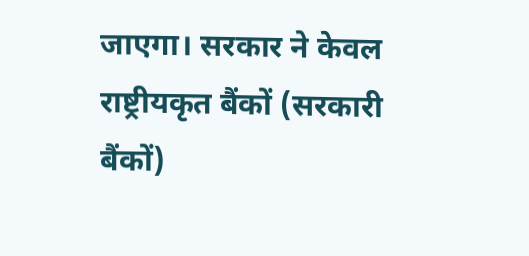जाएगा। सरकार ने केवल राष्ट्रीयकृत बैंकों (सरकारी बैंकों)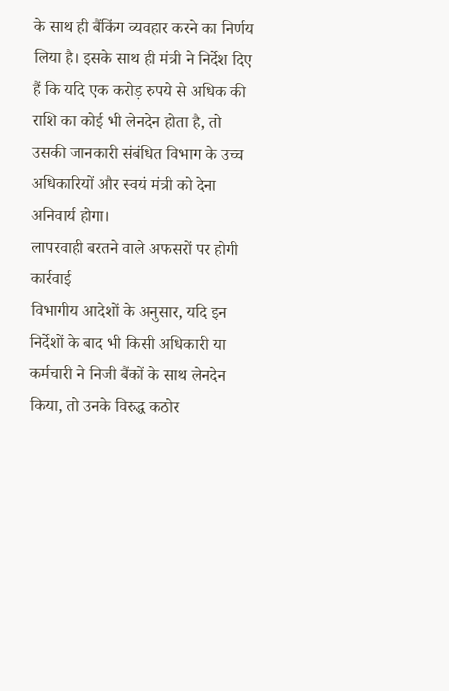के साथ ही बैंकिंग व्यवहार करने का निर्णय लिया है। इसके साथ ही मंत्री ने निर्देश दिए हैं कि यदि एक करोड़ रुपये से अधिक की राशि का कोई भी लेनदेन होता है, तो उसकी जानकारी संबंधित विभाग के उच्च अधिकारियों और स्वयं मंत्री को देना अनिवार्य होगा।
लापरवाही बरतने वाले अफसरों पर होगी कार्रवाई
विभागीय आदेशों के अनुसार, यदि इन निर्देशों के बाद भी किसी अधिकारी या कर्मचारी ने निजी बैंकों के साथ लेनदेन किया, तो उनके विरुद्ध कठोर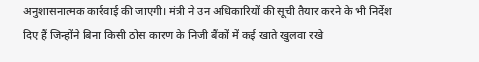अनुशासनात्मक कार्रवाई की जाएगी। मंत्री ने उन अधिकारियों की सूची तैयार करने के भी निर्देश दिए हैं जिन्होंने बिना किसी ठोस कारण के निजी बैंकों में कई खाते खुलवा रखे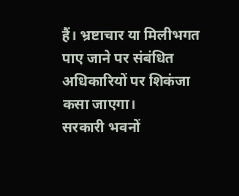हैं। भ्रष्टाचार या मिलीभगत पाए जाने पर संबंधित अधिकारियों पर शिकंजा कसा जाएगा।
सरकारी भवनों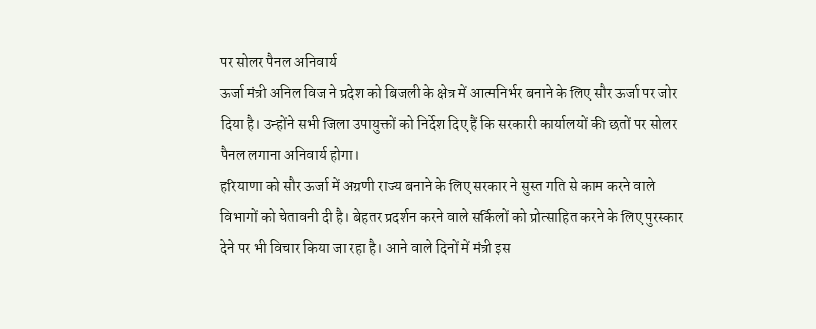पर सोलर पैनल अनिवार्य
ऊर्जा मंत्री अनिल विज ने प्रदेश को बिजली के क्षेत्र में आत्मनिर्भर बनाने के लिए सौर ऊर्जा पर जोर दिया है। उन्होंने सभी जिला उपायुक्तों को निर्देश दिए हैं कि सरकारी कार्यालयों की छतों पर सोलर पैनल लगाना अनिवार्य होगा।
हरियाणा को सौर ऊर्जा में अग्रणी राज्य बनाने के लिए सरकार ने सुस्त गति से काम करने वाले विभागों को चेतावनी दी है। बेहतर प्रदर्शन करने वाले सर्किलों को प्रोत्साहित करने के लिए पुरस्कार देने पर भी विचार किया जा रहा है। आने वाले दिनों में मंत्री इस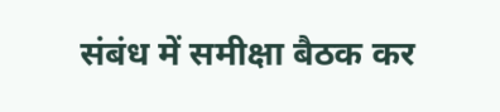संबंध में समीक्षा बैठक कर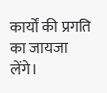कार्यों की प्रगति का जायजा लेंगे।